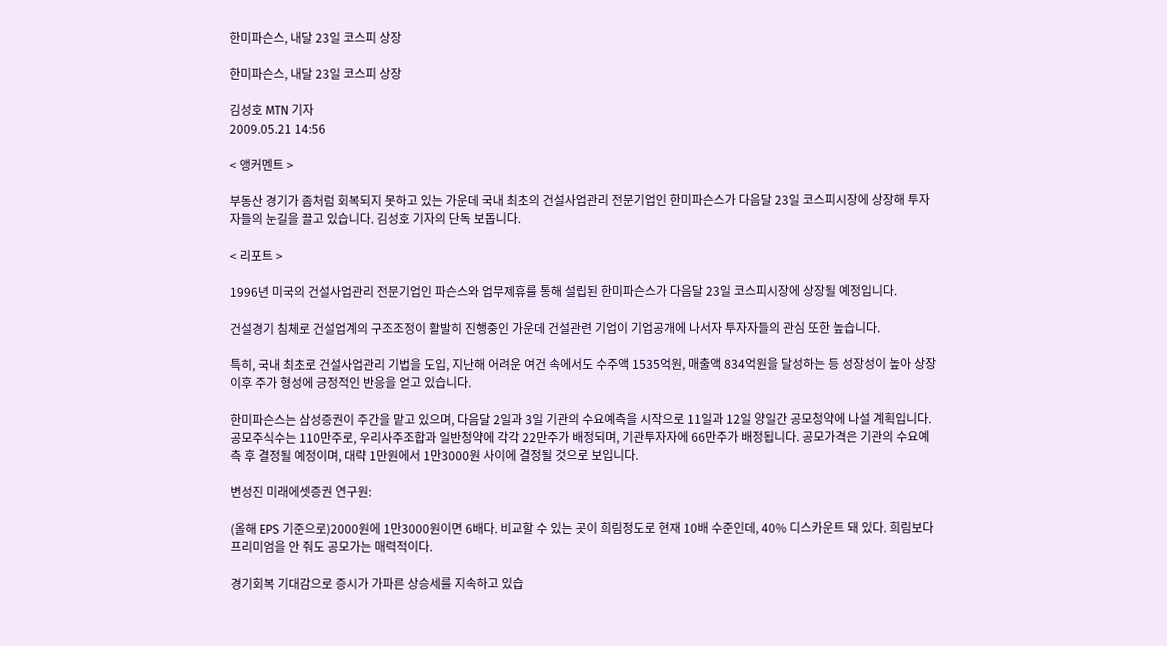한미파슨스, 내달 23일 코스피 상장

한미파슨스, 내달 23일 코스피 상장

김성호 MTN 기자
2009.05.21 14:56

< 앵커멘트 >

부동산 경기가 좀처럼 회복되지 못하고 있는 가운데 국내 최초의 건설사업관리 전문기업인 한미파슨스가 다음달 23일 코스피시장에 상장해 투자자들의 눈길을 끌고 있습니다. 김성호 기자의 단독 보돕니다.

< 리포트 >

1996년 미국의 건설사업관리 전문기업인 파슨스와 업무제휴를 통해 설립된 한미파슨스가 다음달 23일 코스피시장에 상장될 예정입니다.

건설경기 침체로 건설업계의 구조조정이 활발히 진행중인 가운데 건설관련 기업이 기업공개에 나서자 투자자들의 관심 또한 높습니다.

특히, 국내 최초로 건설사업관리 기법을 도입, 지난해 어려운 여건 속에서도 수주액 1535억원, 매출액 834억원을 달성하는 등 성장성이 높아 상장 이후 주가 형성에 긍정적인 반응을 얻고 있습니다.

한미파슨스는 삼성증권이 주간을 맡고 있으며, 다음달 2일과 3일 기관의 수요예측을 시작으로 11일과 12일 양일간 공모청약에 나설 계획입니다. 공모주식수는 110만주로, 우리사주조합과 일반청약에 각각 22만주가 배정되며, 기관투자자에 66만주가 배정됩니다. 공모가격은 기관의 수요예측 후 결정될 예정이며, 대략 1만원에서 1만3000원 사이에 결정될 것으로 보입니다.

변성진 미래에셋증권 연구원:

(올해 EPS 기준으로)2000원에 1만3000원이면 6배다. 비교할 수 있는 곳이 희림정도로 현재 10배 수준인데, 40% 디스카운트 돼 있다. 희림보다 프리미엄을 안 줘도 공모가는 매력적이다.

경기회복 기대감으로 증시가 가파른 상승세를 지속하고 있습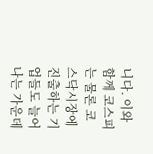니다. 이와 함께 코스피는 물론 코스닥시장에 진출하는 기업들도 늘어나는 가운데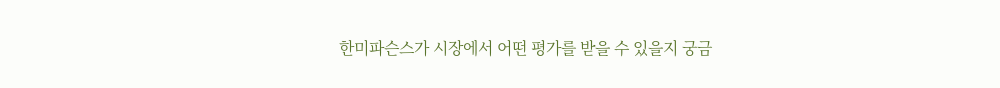한미파슨스가 시장에서 어떤 평가를 받을 수 있을지 궁금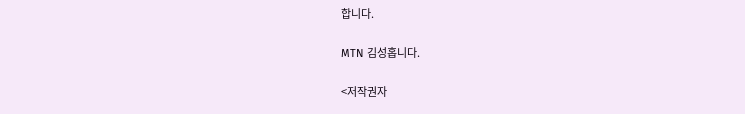합니다.

MTN 김성홉니다.

<저작권자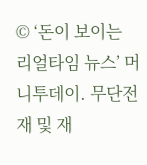© ‘돈이 보이는 리얼타임 뉴스’ 머니투데이. 무단전재 및 재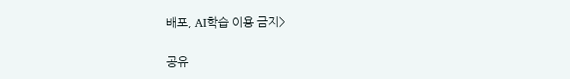배포, AI학습 이용 금지>

공유